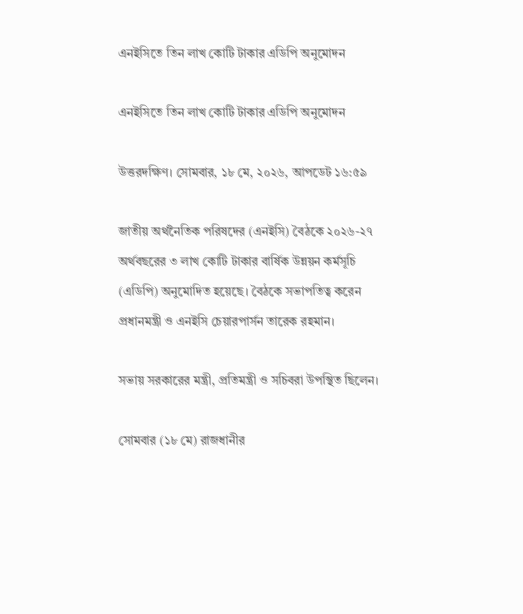এনইসিতে তিন লাখ কোটি টাকার এডিপি অনুমোদন

এনইসিতে তিন লাখ কোটি টাকার এডিপি অনুমোদন

উত্তরদক্ষিণ। সোমবার, ১৮ মে, ২০২৬, আপডেট ১৬:৫৯

জাতীয় অর্থনৈতিক পরিষদের (এনইসি) বৈঠকে ২০২৬-২৭ অর্থবছরের ৩ লাখ কোটি টাকার বার্ষিক উন্নয়ন কর্মসূচি (এডিপি) অনুমোদিত হয়েছে। বৈঠকে সভাপতিত্ব করেন প্রধানমন্ত্রী ও এনইসি চেয়ারপার্সন তারেক রহমান।

সভায় সরকারের মন্ত্রী, প্রতিমন্ত্রী ও সচিবরা উপস্থিত ছিলেন।

সোমবার (১৮ মে) রাজধানীর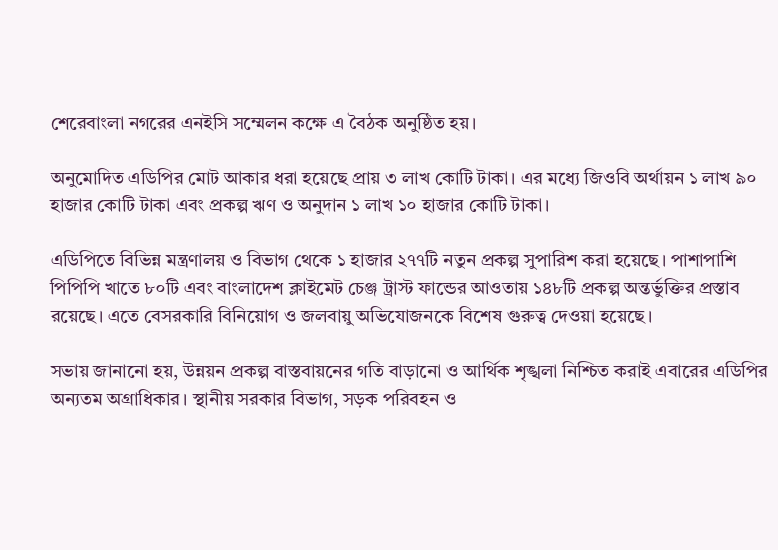শেরেবাংলা নগরের এনইসি সম্মেলন কক্ষে এ বৈঠক অনুষ্ঠিত হয়।

অনুমোদিত এডিপির মোট আকার ধরা হয়েছে প্রায় ৩ লাখ কোটি টাকা। এর মধ্যে জিওবি অর্থায়ন ১ লাখ ৯০ হাজার কোটি টাকা এবং প্রকল্প ঋণ ও অনুদান ১ লাখ ১০ হাজার কোটি টাকা।

এডিপিতে বিভিন্ন মন্ত্রণালয় ও বিভাগ থেকে ১ হাজার ২৭৭টি নতুন প্রকল্প সুপারিশ করা হয়েছে। পাশাপাশি পিপিপি খাতে ৮০টি এবং বাংলাদেশ ক্লাইমেট চেঞ্জ ট্রাস্ট ফান্ডের আওতায় ১৪৮টি প্রকল্প অন্তর্ভুক্তির প্রস্তাব রয়েছে। এতে বেসরকারি বিনিয়োগ ও জলবায়ু অভিযোজনকে বিশেষ গুরুত্ব দেওয়া হয়েছে।

সভায় জানানো হয়, উন্নয়ন প্রকল্প বাস্তবায়নের গতি বাড়ানো ও আর্থিক শৃঙ্খলা নিশ্চিত করাই এবারের এডিপির অন্যতম অগ্রাধিকার। স্থানীয় সরকার বিভাগ, সড়ক পরিবহন ও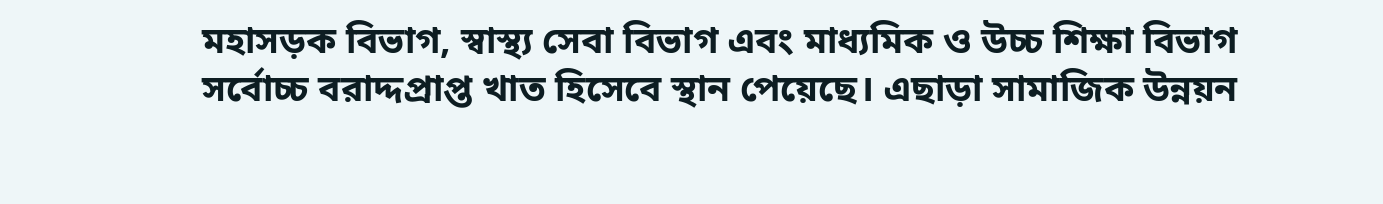মহাসড়ক বিভাগ, স্বাস্থ্য সেবা বিভাগ এবং মাধ্যমিক ও উচ্চ শিক্ষা বিভাগ সর্বোচ্চ বরাদ্দপ্রাপ্ত খাত হিসেবে স্থান পেয়েছে। এছাড়া সামাজিক উন্নয়ন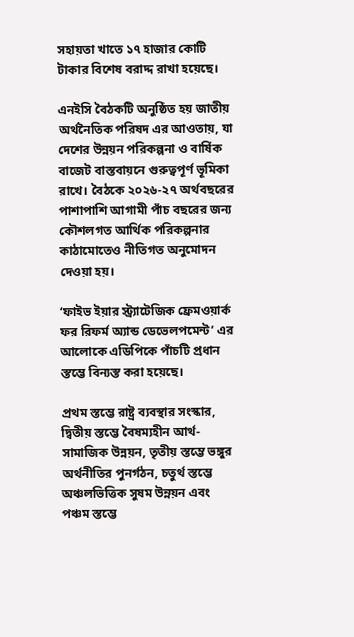সহায়তা খাতে ১৭ হাজার কোটি টাকার বিশেষ বরাদ্দ রাখা হয়েছে।

এনইসি বৈঠকটি অনুষ্ঠিত হয় জাতীয় অর্থনৈতিক পরিষদ এর আওতায়, যা দেশের উন্নয়ন পরিকল্পনা ও বার্ষিক বাজেট বাস্তবায়নে গুরুত্বপূর্ণ ভূমিকা রাখে। বৈঠকে ২০২৬-২৭ অর্থবছরের পাশাপাশি আগামী পাঁচ বছরের জন্য কৌশলগত আর্থিক পরিকল্পনার কাঠামোতেও নীতিগত অনুমোদন দেওয়া হয়।

‘ফাইভ ইয়ার স্ট্র্যাটেজিক ফ্রেমওয়ার্ক ফর রিফর্ম অ্যান্ড ডেভেলপমেন্ট’ এর আলোকে এডিপিকে পাঁচটি প্রধান স্তম্ভে বিন্যস্ত করা হয়েছে।

প্রথম স্তম্ভে রাষ্ট্র ব্যবস্থার সংস্কার, দ্বিতীয় স্তম্ভে বৈষম্যহীন আর্থ-সামাজিক উন্নয়ন, তৃতীয় স্তম্ভে ভঙ্গুর অর্থনীতির পুনর্গঠন, চতুর্থ স্তম্ভে অঞ্চলভিত্তিক সুষম উন্নয়ন এবং পঞ্চম স্তম্ভে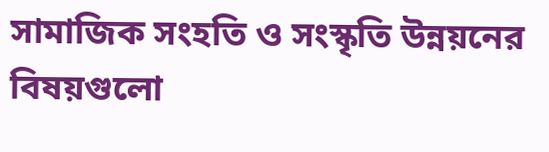সামাজিক সংহতি ও সংস্কৃতি উন্নয়নের বিষয়গুলো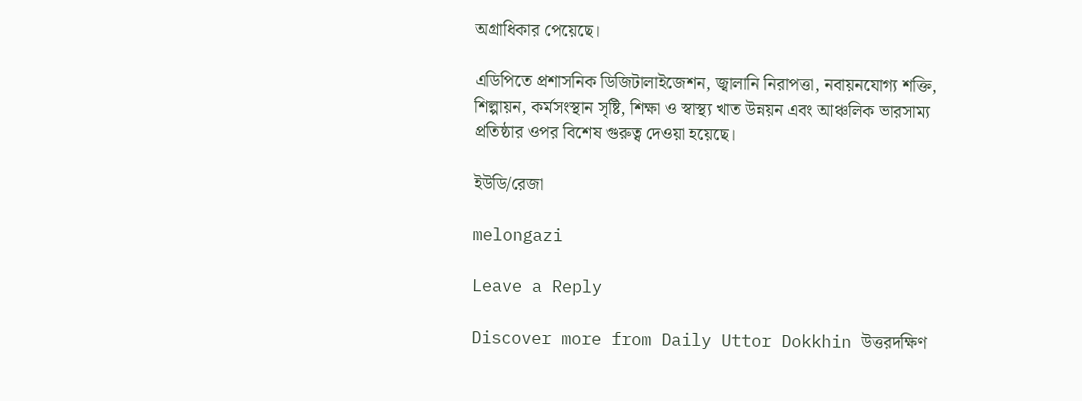অগ্রাধিকার পেয়েছে।

এডিপিতে প্রশাসনিক ডিজিটালাইজেশন, জ্বালানি নিরাপত্তা, নবায়নযোগ্য শক্তি, শিল্পায়ন, কর্মসংস্থান সৃষ্টি, শিক্ষা ও স্বাস্থ্য খাত উন্নয়ন এবং আঞ্চলিক ভারসাম্য প্রতিষ্ঠার ওপর বিশেষ গুরুত্ব দেওয়া হয়েছে।

ইউডি/রেজা

melongazi

Leave a Reply

Discover more from Daily Uttor Dokkhin উত্তরদক্ষিণ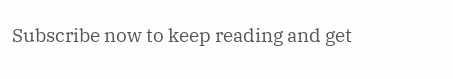Subscribe now to keep reading and get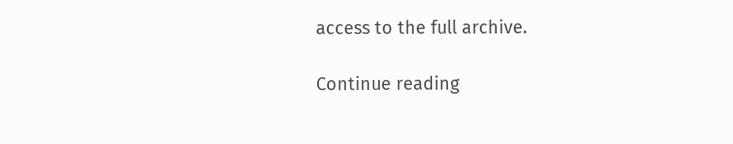access to the full archive.

Continue reading